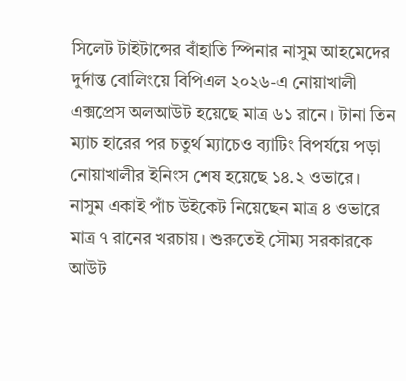সিলেট টাইটান্সের বাঁহাতি স্পিনার নাসুম আহমেদের দুর্দান্ত বোলিংয়ে বিপিএল ২০২৬-এ নোয়াখালী এক্সপ্রেস অলআউট হয়েছে মাত্র ৬১ রানে। টানা তিন ম্যাচ হারের পর চতুর্থ ম্যাচেও ব্যাটিং বিপর্যয়ে পড়া নোয়াখালীর ইনিংস শেষ হয়েছে ১৪.২ ওভারে।
নাসুম একাই পাঁচ উইকেট নিয়েছেন মাত্র ৪ ওভারে মাত্র ৭ রানের খরচায়। শুরুতেই সৌম্য সরকারকে আউট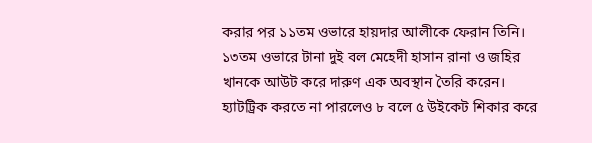করার পর ১১তম ওভারে হায়দার আলীকে ফেরান তিনি। ১৩তম ওভারে টানা দুই বল মেহেদী হাসান রানা ও জহির খানকে আউট করে দারুণ এক অবস্থান তৈরি করেন। হ্যাটট্রিক করতে না পারলেও ৮ বলে ৫ উইকেট শিকার করে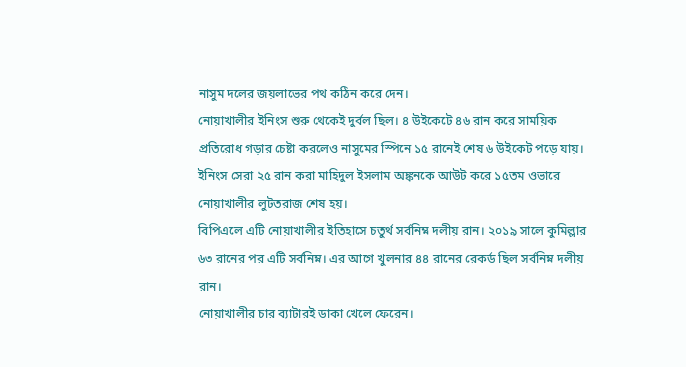নাসুম দলের জয়লাভের পথ কঠিন করে দেন।
নোয়াখালীর ইনিংস শুরু থেকেই দুর্বল ছিল। ৪ উইকেটে ৪৬ রান করে সাময়িক প্রতিরোধ গড়ার চেষ্টা করলেও নাসুমের স্পিনে ১৫ রানেই শেষ ৬ উইকেট পড়ে যায়। ইনিংস সেরা ২৫ রান করা মাহিদুল ইসলাম অঙ্কনকে আউট করে ১৫তম ওভারে নোয়াখালীর লুটতরাজ শেষ হয়।
বিপিএলে এটি নোয়াখালীর ইতিহাসে চতুর্থ সর্বনিম্ন দলীয় রান। ২০১৯ সালে কুমিল্লার ৬৩ রানের পর এটি সর্বনিম্ন। এর আগে খুলনার ৪৪ রানের রেকর্ড ছিল সর্বনিম্ন দলীয় রান।
নোয়াখালীর চার ব্যাটারই ডাকা খেলে ফেরেন।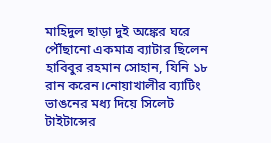মাহিদুল ছাড়া দুই অঙ্কের ঘরে পৌঁছানো একমাত্র ব্যাটার ছিলেন হাবিবুর রহমান সোহান, যিনি ১৮ রান করেন।নোয়াখালীর ব্যাটিং ভাঙনের মধ্য দিয়ে সিলেট টাইটান্সের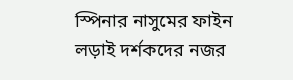স্পিনার নাসুমের ফাইন লড়াই দর্শকদের নজর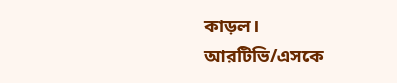কাড়ল।
আরটিভি/এসকে